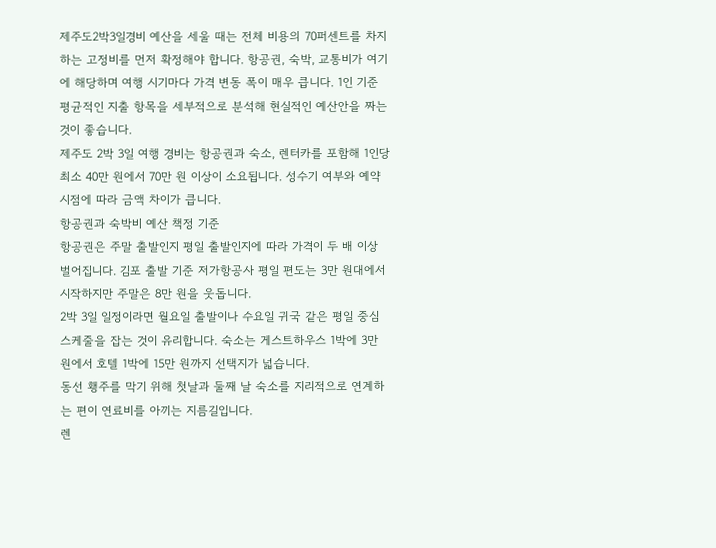제주도2박3일경비 예산을 세울 때는 전체 비용의 70퍼센트를 차지하는 고정비를 먼저 확정해야 합니다. 항공권, 숙박, 교통비가 여기에 해당하며 여행 시기마다 가격 변동 폭이 매우 큽니다. 1인 기준 평균적인 지출 항목을 세부적으로 분석해 현실적인 예산안을 짜는 것이 좋습니다.
제주도 2박 3일 여행 경비는 항공권과 숙소, 렌터카를 포함해 1인당 최소 40만 원에서 70만 원 이상이 소요됩니다. 성수기 여부와 예약 시점에 따라 금액 차이가 큽니다.
항공권과 숙박비 예산 책정 기준
항공권은 주말 출발인지 평일 출발인지에 따라 가격이 두 배 이상 벌어집니다. 김포 출발 기준 저가항공사 평일 편도는 3만 원대에서 시작하지만 주말은 8만 원을 웃돕니다.
2박 3일 일정이라면 월요일 출발이나 수요일 귀국 같은 평일 중심 스케줄을 잡는 것이 유리합니다. 숙소는 게스트하우스 1박에 3만 원에서 호텔 1박에 15만 원까지 선택지가 넓습니다.
동선 횅주를 막기 위해 첫날과 둘째 날 숙소를 지리적으로 연계하는 편이 연료비를 아끼는 지름길입니다.
렌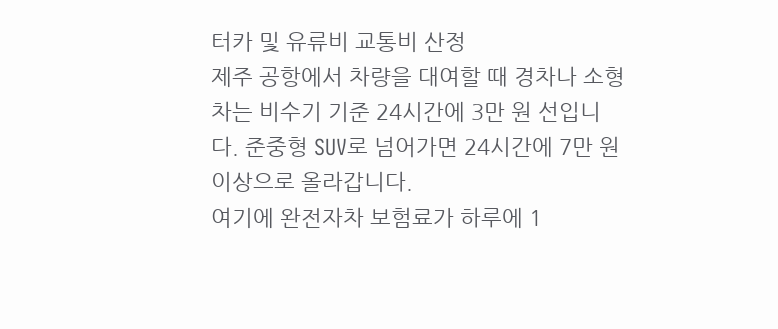터카 및 유류비 교통비 산정
제주 공항에서 차량을 대여할 때 경차나 소형차는 비수기 기준 24시간에 3만 원 선입니다. 준중형 SUV로 넘어가면 24시간에 7만 원 이상으로 올라갑니다.
여기에 완전자차 보험료가 하루에 1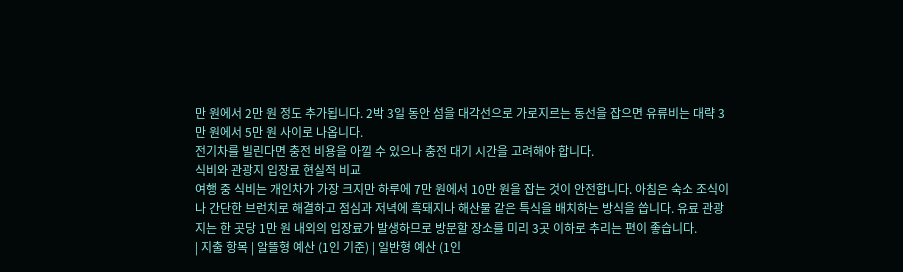만 원에서 2만 원 정도 추가됩니다. 2박 3일 동안 섬을 대각선으로 가로지르는 동선을 잡으면 유류비는 대략 3만 원에서 5만 원 사이로 나옵니다.
전기차를 빌린다면 충전 비용을 아낄 수 있으나 충전 대기 시간을 고려해야 합니다.
식비와 관광지 입장료 현실적 비교
여행 중 식비는 개인차가 가장 크지만 하루에 7만 원에서 10만 원을 잡는 것이 안전합니다. 아침은 숙소 조식이나 간단한 브런치로 해결하고 점심과 저녁에 흑돼지나 해산물 같은 특식을 배치하는 방식을 씁니다. 유료 관광지는 한 곳당 1만 원 내외의 입장료가 발생하므로 방문할 장소를 미리 3곳 이하로 추리는 편이 좋습니다.
| 지출 항목 | 알뜰형 예산 (1인 기준) | 일반형 예산 (1인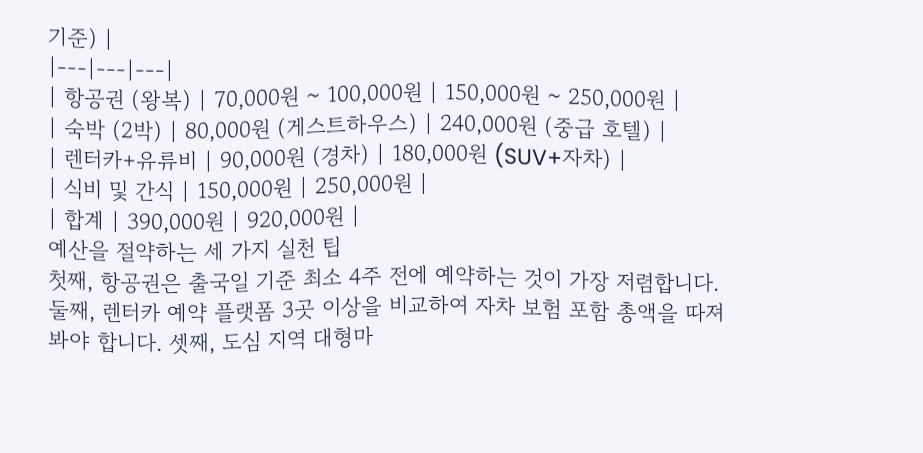기준) |
|---|---|---|
| 항공권 (왕복) | 70,000원 ~ 100,000원 | 150,000원 ~ 250,000원 |
| 숙박 (2박) | 80,000원 (게스트하우스) | 240,000원 (중급 호텔) |
| 렌터카+유류비 | 90,000원 (경차) | 180,000원 (SUV+자차) |
| 식비 및 간식 | 150,000원 | 250,000원 |
| 합계 | 390,000원 | 920,000원 |
예산을 절약하는 세 가지 실천 팁
첫째, 항공권은 출국일 기준 최소 4주 전에 예약하는 것이 가장 저렴합니다. 둘째, 렌터카 예약 플랫폼 3곳 이상을 비교하여 자차 보험 포함 총액을 따져봐야 합니다. 셋째, 도심 지역 대형마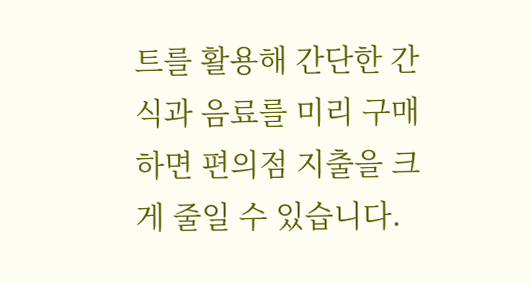트를 활용해 간단한 간식과 음료를 미리 구매하면 편의점 지출을 크게 줄일 수 있습니다.